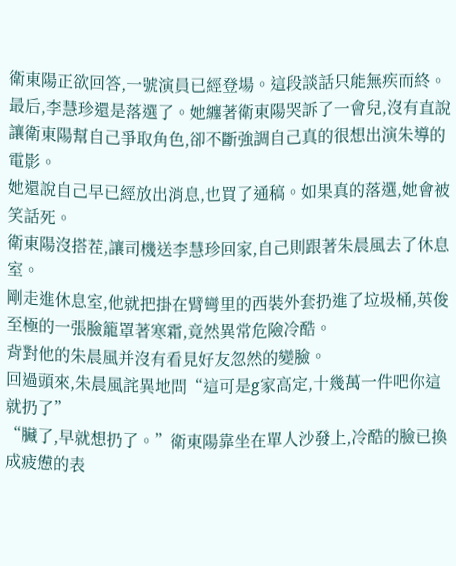衛東陽正欲回答,一號演員已經登場。這段談話只能無疾而終。
最后,李慧珍還是落選了。她纏著衛東陽哭訴了一會兒,沒有直說讓衛東陽幫自己爭取角色,卻不斷強調自己真的很想出演朱導的電影。
她還說自己早已經放出消息,也買了通稿。如果真的落選,她會被笑話死。
衛東陽沒搭茬,讓司機送李慧珍回家,自己則跟著朱晨風去了休息室。
剛走進休息室,他就把掛在臂彎里的西裝外套扔進了垃圾桶,英俊至極的一張臉籠罩著寒霜,竟然異常危險冷酷。
背對他的朱晨風并沒有看見好友忽然的變臉。
回過頭來,朱晨風詫異地問“這可是g家高定,十幾萬一件吧你這就扔了”
“臟了,早就想扔了。”衛東陽靠坐在單人沙發上,冷酷的臉已換成疲憊的表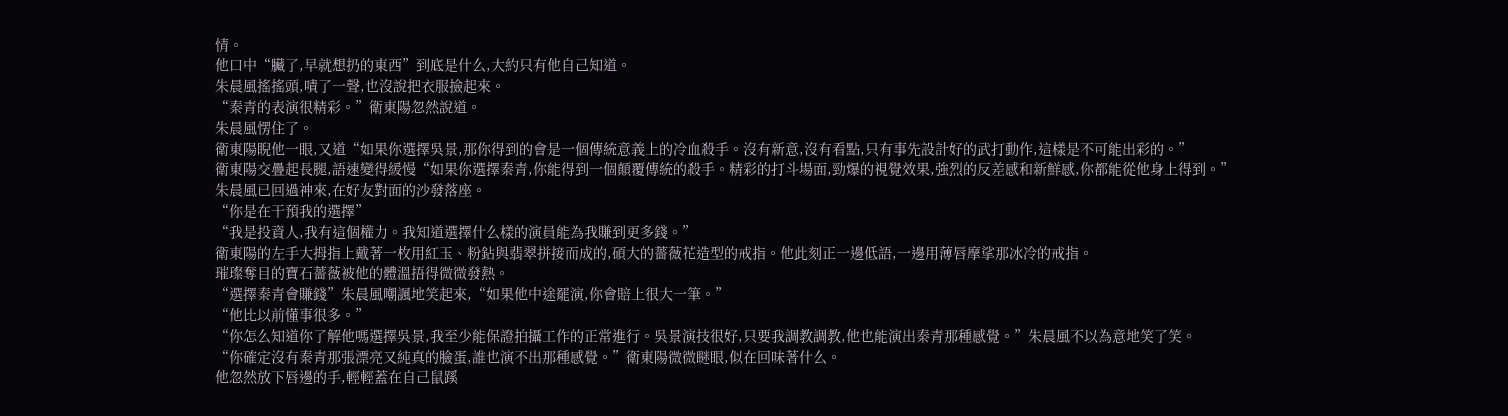情。
他口中“臟了,早就想扔的東西”到底是什么,大約只有他自己知道。
朱晨風搖搖頭,嘖了一聲,也沒說把衣服撿起來。
“秦青的表演很精彩。”衛東陽忽然說道。
朱晨風愣住了。
衛東陽睨他一眼,又道“如果你選擇吳景,那你得到的會是一個傳統意義上的冷血殺手。沒有新意,沒有看點,只有事先設計好的武打動作,這樣是不可能出彩的。”
衛東陽交疊起長腿,語速變得緩慢“如果你選擇秦青,你能得到一個顛覆傳統的殺手。精彩的打斗場面,勁爆的視覺效果,強烈的反差感和新鮮感,你都能從他身上得到。”
朱晨風已回過神來,在好友對面的沙發落座。
“你是在干預我的選擇”
“我是投資人,我有這個權力。我知道選擇什么樣的演員能為我賺到更多錢。”
衛東陽的左手大拇指上戴著一枚用紅玉、粉鉆與翡翠拼接而成的,碩大的薔薇花造型的戒指。他此刻正一邊低語,一邊用薄唇摩挲那冰冷的戒指。
璀璨奪目的寶石薔薇被他的體溫捂得微微發熱。
“選擇秦青會賺錢”朱晨風嘲諷地笑起來,“如果他中途罷演,你會賠上很大一筆。”
“他比以前懂事很多。”
“你怎么知道你了解他嗎選擇吳景,我至少能保證拍攝工作的正常進行。吳景演技很好,只要我調教調教,他也能演出秦青那種感覺。”朱晨風不以為意地笑了笑。
“你確定沒有秦青那張漂亮又純真的臉蛋,誰也演不出那種感覺。”衛東陽微微瞇眼,似在回味著什么。
他忽然放下唇邊的手,輕輕蓋在自己鼠蹊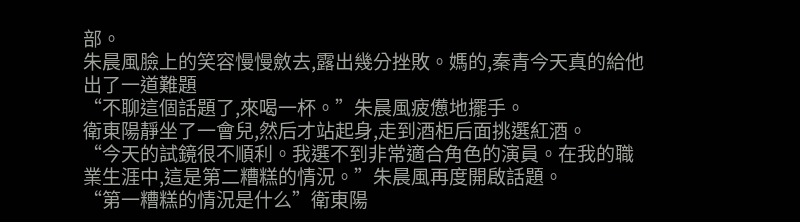部。
朱晨風臉上的笑容慢慢斂去,露出幾分挫敗。媽的,秦青今天真的給他出了一道難題
“不聊這個話題了,來喝一杯。”朱晨風疲憊地擺手。
衛東陽靜坐了一會兒,然后才站起身,走到酒柜后面挑選紅酒。
“今天的試鏡很不順利。我選不到非常適合角色的演員。在我的職業生涯中,這是第二糟糕的情況。”朱晨風再度開啟話題。
“第一糟糕的情況是什么”衛東陽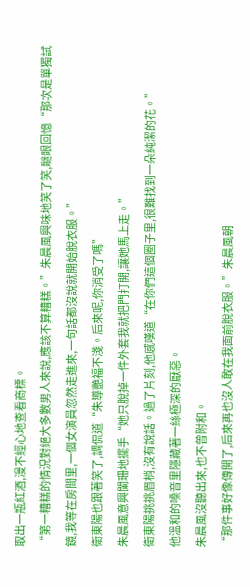取出一瓶紅酒,漫不經心地查看商標。
“第一糟糕的情況對絕大多數男人來說,應該不算糟糕。”朱晨風興味地笑了笑,瞇眼回憶“那次是單獨試鏡,我等在房間里,一個女演員忽然走進來,一句話都沒說就開始脫衣服。”
衛東陽也跟著笑了,調侃道“朱導艷福不淺。后來呢,你消受了嗎”
朱晨風意興闌珊地擺手“她只脫掉一件外套我就把門打開,讓她馬上走。”
衛東陽挑挑眉梢,沒有說話。過了片刻,他感嘆道“在你們這個圈子里,很難找到一朵純潔的花。”
他溫和的嗓音里隱藏著一絲極深的厭惡。
朱晨風沒聽出來,也不曾附和。
“那件事好像傳開了,后來再也沒人敢在我面前脫衣服。”朱晨風朝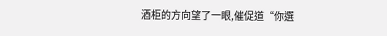酒柜的方向望了一眼,催促道“你選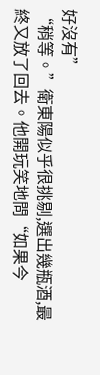好沒有”
“稍等。”衛東陽似乎很挑剔,選出幾瓶酒,最終又放了回去。他開玩笑地問“如果今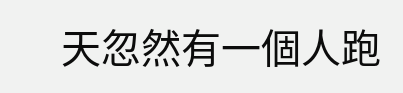天忽然有一個人跑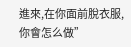進來,在你面前脫衣服,你會怎么做”